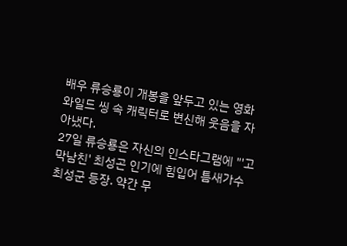배우 류승룡이 개봉을 앞두고 있는 영화 와일드 씽 속 캐릭터로 변신해 웃음을 자아냈다.
27일 류승룡은 자신의 인스타그램에 "'고막남친' 최성곤 인기에 힘입어 틈새가수 최성군 등장. 약간 무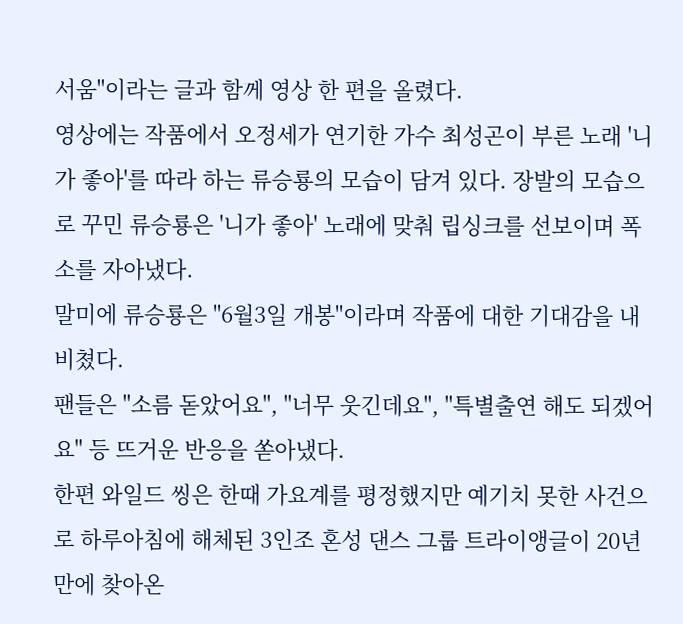서움"이라는 글과 함께 영상 한 편을 올렸다.
영상에는 작품에서 오정세가 연기한 가수 최성곤이 부른 노래 '니가 좋아'를 따라 하는 류승룡의 모습이 담겨 있다. 장발의 모습으로 꾸민 류승룡은 '니가 좋아' 노래에 맞춰 립싱크를 선보이며 폭소를 자아냈다.
말미에 류승룡은 "6월3일 개봉"이라며 작품에 대한 기대감을 내비쳤다.
팬들은 "소름 돋았어요", "너무 웃긴데요", "특별출연 해도 되겠어요" 등 뜨거운 반응을 쏟아냈다.
한편 와일드 씽은 한때 가요계를 평정했지만 예기치 못한 사건으로 하루아침에 해체된 3인조 혼성 댄스 그룹 트라이앵글이 20년 만에 찾아온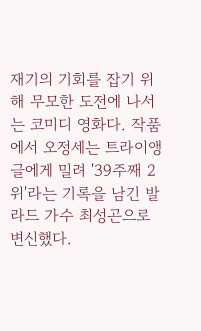재기의 기회를 잡기 위해 무모한 도전에 나서는 코미디 영화다. 작품에서 오정세는 트라이앵글에게 밀려 '39주째 2위'라는 기록을 남긴 발라드 가수 최성곤으로 변신했다.